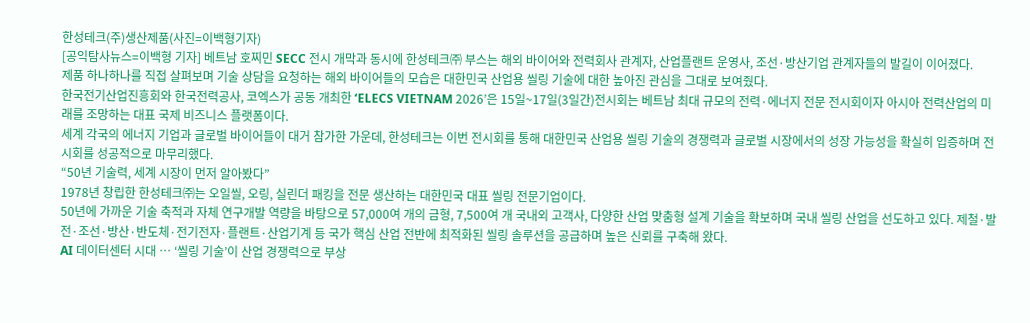한성테크(주)생산제품(사진=이백형기자)
[공익탐사뉴스=이백형 기자] 베트남 호찌민 SECC 전시 개막과 동시에 한성테크㈜ 부스는 해외 바이어와 전력회사 관계자, 산업플랜트 운영사, 조선·방산기업 관계자들의 발길이 이어졌다.
제품 하나하나를 직접 살펴보며 기술 상담을 요청하는 해외 바이어들의 모습은 대한민국 산업용 씰링 기술에 대한 높아진 관심을 그대로 보여줬다.
한국전기산업진흥회와 한국전력공사, 코엑스가 공동 개최한 ‘ELECS VIETNAM 2026’은 15일~17일(3일간)전시회는 베트남 최대 규모의 전력·에너지 전문 전시회이자 아시아 전력산업의 미래를 조망하는 대표 국제 비즈니스 플랫폼이다.
세계 각국의 에너지 기업과 글로벌 바이어들이 대거 참가한 가운데, 한성테크는 이번 전시회를 통해 대한민국 산업용 씰링 기술의 경쟁력과 글로벌 시장에서의 성장 가능성을 확실히 입증하며 전시회를 성공적으로 마무리했다.
“50년 기술력, 세계 시장이 먼저 알아봤다”
1978년 창립한 한성테크㈜는 오일씰, 오링, 실린더 패킹을 전문 생산하는 대한민국 대표 씰링 전문기업이다.
50년에 가까운 기술 축적과 자체 연구개발 역량을 바탕으로 57,000여 개의 금형, 7,500여 개 국내외 고객사, 다양한 산업 맞춤형 설계 기술을 확보하며 국내 씰링 산업을 선도하고 있다. 제철·발전·조선·방산·반도체·전기전자·플랜트·산업기계 등 국가 핵심 산업 전반에 최적화된 씰링 솔루션을 공급하며 높은 신뢰를 구축해 왔다.
AI 데이터센터 시대 … ‘씰링 기술’이 산업 경쟁력으로 부상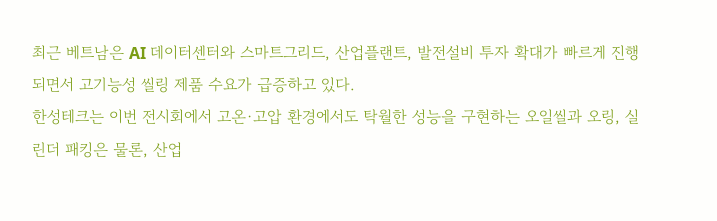최근 베트남은 AI 데이터센터와 스마트그리드, 산업플랜트, 발전설비 투자 확대가 빠르게 진행되면서 고기능성 씰링 제품 수요가 급증하고 있다.
한성테크는 이번 전시회에서 고온·고압 환경에서도 탁월한 성능을 구현하는 오일씰과 오링, 실린더 패킹은 물론, 산업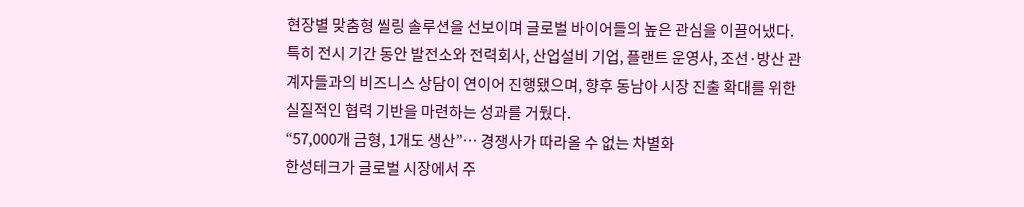현장별 맞춤형 씰링 솔루션을 선보이며 글로벌 바이어들의 높은 관심을 이끌어냈다.
특히 전시 기간 동안 발전소와 전력회사, 산업설비 기업, 플랜트 운영사, 조선·방산 관계자들과의 비즈니스 상담이 연이어 진행됐으며, 향후 동남아 시장 진출 확대를 위한 실질적인 협력 기반을 마련하는 성과를 거뒀다.
“57,000개 금형, 1개도 생산”… 경쟁사가 따라올 수 없는 차별화
한성테크가 글로벌 시장에서 주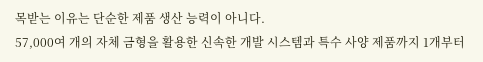목받는 이유는 단순한 제품 생산 능력이 아니다.
57,000여 개의 자체 금형을 활용한 신속한 개발 시스템과 특수 사양 제품까지 1개부터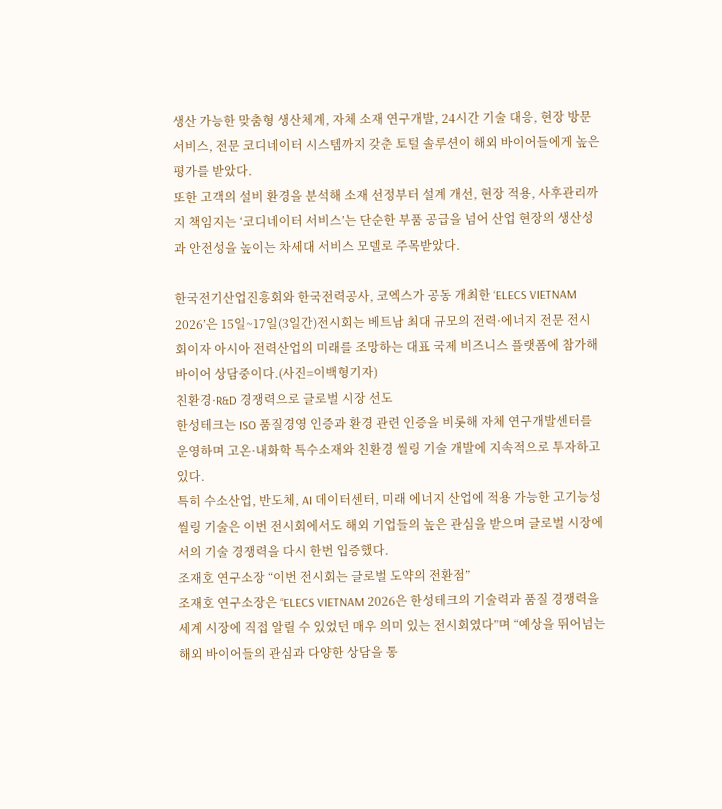생산 가능한 맞춤형 생산체계, 자체 소재 연구개발, 24시간 기술 대응, 현장 방문 서비스, 전문 코디네이터 시스템까지 갖춘 토털 솔루션이 해외 바이어들에게 높은 평가를 받았다.
또한 고객의 설비 환경을 분석해 소재 선정부터 설계 개선, 현장 적용, 사후관리까지 책임지는 ‘코디네이터 서비스’는 단순한 부품 공급을 넘어 산업 현장의 생산성과 안전성을 높이는 차세대 서비스 모델로 주목받았다.

한국전기산업진흥회와 한국전력공사, 코엑스가 공동 개최한 ‘ELECS VIETNAM 2026’은 15일~17일(3일간)전시회는 베트남 최대 규모의 전력·에너지 전문 전시회이자 아시아 전력산업의 미래를 조망하는 대표 국제 비즈니스 플랫폼에 참가해 바이어 상담중이다.(사진=이백형기자)
친환경·R&D 경쟁력으로 글로벌 시장 선도
한성테크는 ISO 품질경영 인증과 환경 관련 인증을 비롯해 자체 연구개발센터를 운영하며 고온·내화학 특수소재와 친환경 씰링 기술 개발에 지속적으로 투자하고 있다.
특히 수소산업, 반도체, AI 데이터센터, 미래 에너지 산업에 적용 가능한 고기능성 씰링 기술은 이번 전시회에서도 해외 기업들의 높은 관심을 받으며 글로벌 시장에서의 기술 경쟁력을 다시 한번 입증했다.
조재호 연구소장 “이번 전시회는 글로벌 도약의 전환점”
조재호 연구소장은 “ELECS VIETNAM 2026은 한성테크의 기술력과 품질 경쟁력을 세계 시장에 직접 알릴 수 있었던 매우 의미 있는 전시회였다”며 “예상을 뛰어넘는 해외 바이어들의 관심과 다양한 상담을 통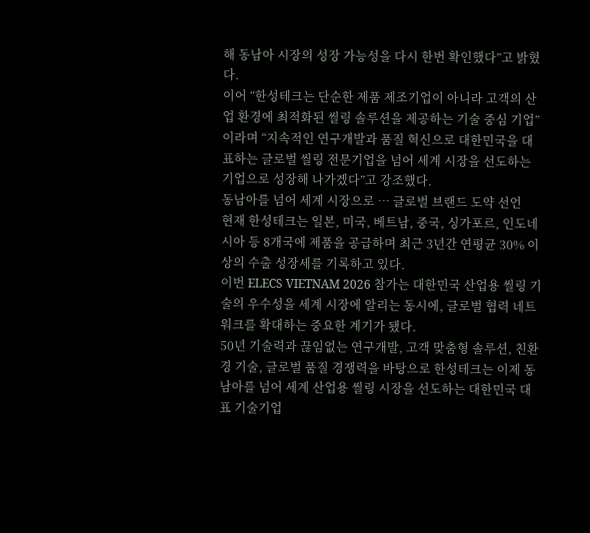해 동남아 시장의 성장 가능성을 다시 한번 확인했다”고 밝혔다.
이어 “한성테크는 단순한 제품 제조기업이 아니라 고객의 산업 환경에 최적화된 씰링 솔루션을 제공하는 기술 중심 기업”이라며 “지속적인 연구개발과 품질 혁신으로 대한민국을 대표하는 글로벌 씰링 전문기업을 넘어 세계 시장을 선도하는 기업으로 성장해 나가겠다”고 강조했다.
동남아를 넘어 세계 시장으로 … 글로벌 브랜드 도약 선언
현재 한성테크는 일본, 미국, 베트남, 중국, 싱가포르, 인도네시아 등 8개국에 제품을 공급하며 최근 3년간 연평균 30% 이상의 수출 성장세를 기록하고 있다.
이번 ELECS VIETNAM 2026 참가는 대한민국 산업용 씰링 기술의 우수성을 세계 시장에 알리는 동시에, 글로벌 협력 네트워크를 확대하는 중요한 계기가 됐다.
50년 기술력과 끊임없는 연구개발, 고객 맞춤형 솔루션, 친환경 기술, 글로벌 품질 경쟁력을 바탕으로 한성테크는 이제 동남아를 넘어 세계 산업용 씰링 시장을 선도하는 대한민국 대표 기술기업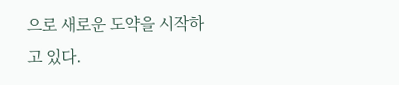으로 새로운 도약을 시작하고 있다.